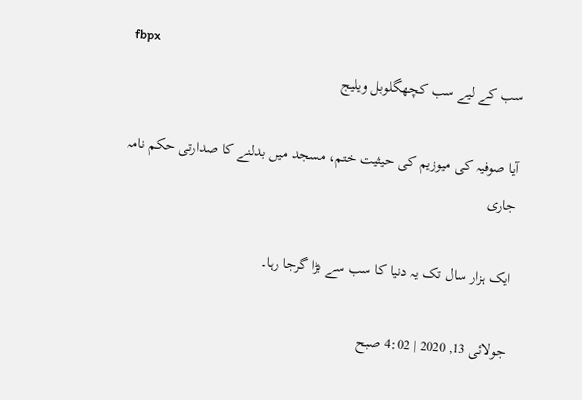fbpx
سب کے لیے سب کچھگلوبل ویلیج

آیا صوفیہ کی میوزیم کی حیثیت ختم، مسجد میں بدلنے کا صدارتی حکم نامہ جاری

ایک ہزار سال تک یہ دنیا کا سب سے بڑا گرجا رہا۔

جولائی 13, 2020 | 4:02 صبح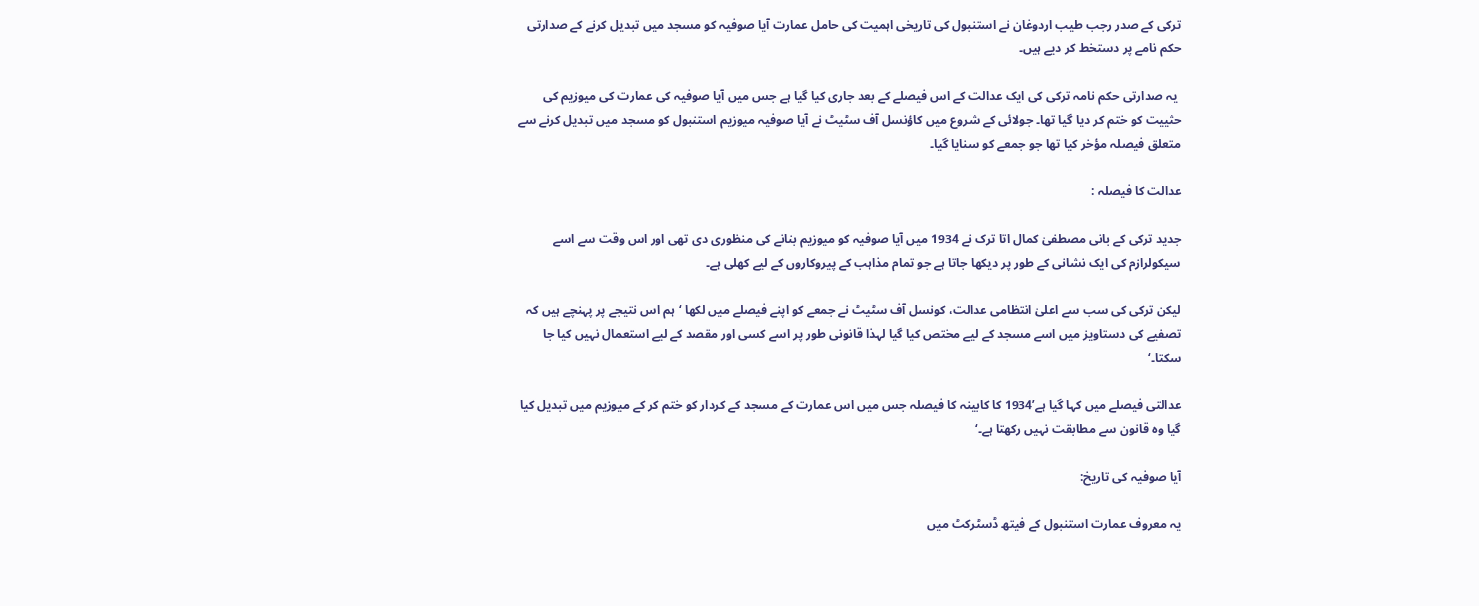ترکی کے صدر رجب طیب اردوغان نے استنبول کی تاریخی اہمیت کی حامل عمارت آیا صوفیہ کو مسجد میں تبدیل کرنے کے صدارتی حکم نامے پر دستخط کر دیے ہیں۔

 یہ صدارتی حکم نامہ ترکی کی ایک عدالت کے اس فیصلے کے بعد جاری کیا گیا ہے جس میں آیا صوفیہ کی عمارت کی میوزیم کی حثییت کو ختم کر دیا گیا تھا۔ جولائی کے شروع میں کاؤنسل آف سٹیٹ نے آیا صوفیہ میوزیم استنبول کو مسجد میں تبدیل کرنے سے متعلق فیصلہ مؤخر کیا تھا جو جمعے کو سنایا گیا۔

عدالت کا فیصلہ :

جدید ترکی کے بانی مصطفیٰ کمال اتا ترک نے 1934 میں آیا صوفیہ کو میوزیم بنانے کی منظوری دی تھی اور اس وقت سے اسے سیکولرازم کی ایک نشانی کے طور پر دیکھا جاتا ہے جو تمام مذاہب کے پیروکاروں کے لیے کھلی ہے۔

لیکن ترکی کی سب سے اعلیٰ انتظامی عدالت، کونسل آف سٹیٹ نے جمعے کو اپنے فیصلے میں لکھا ‘ہم اس نتیجے پر پہنچے ہیں کہ تصفیے کی دستاویز میں اسے مسجد کے لیے مختص کیا گیا لہذا قانونی طور پر اسے کسی اور مقصد کے لیے استعمال نہیں کیا جا سکتا۔‘

عدالتی فیصلے میں کہا گیا ہے’1934 کا کابینہ کا فیصلہ جس میں اس عمارت کے مسجد کے کردار کو ختم کر کے میوزیم میں تبدیل کیا گیا وہ قانون سے مطابقت نہیں رکھتا ہے۔‘

آیا صوفیہ کی تاریخ:

یہ معروف عمارت استنبول کے فیتھ ڈسٹرکٹ میں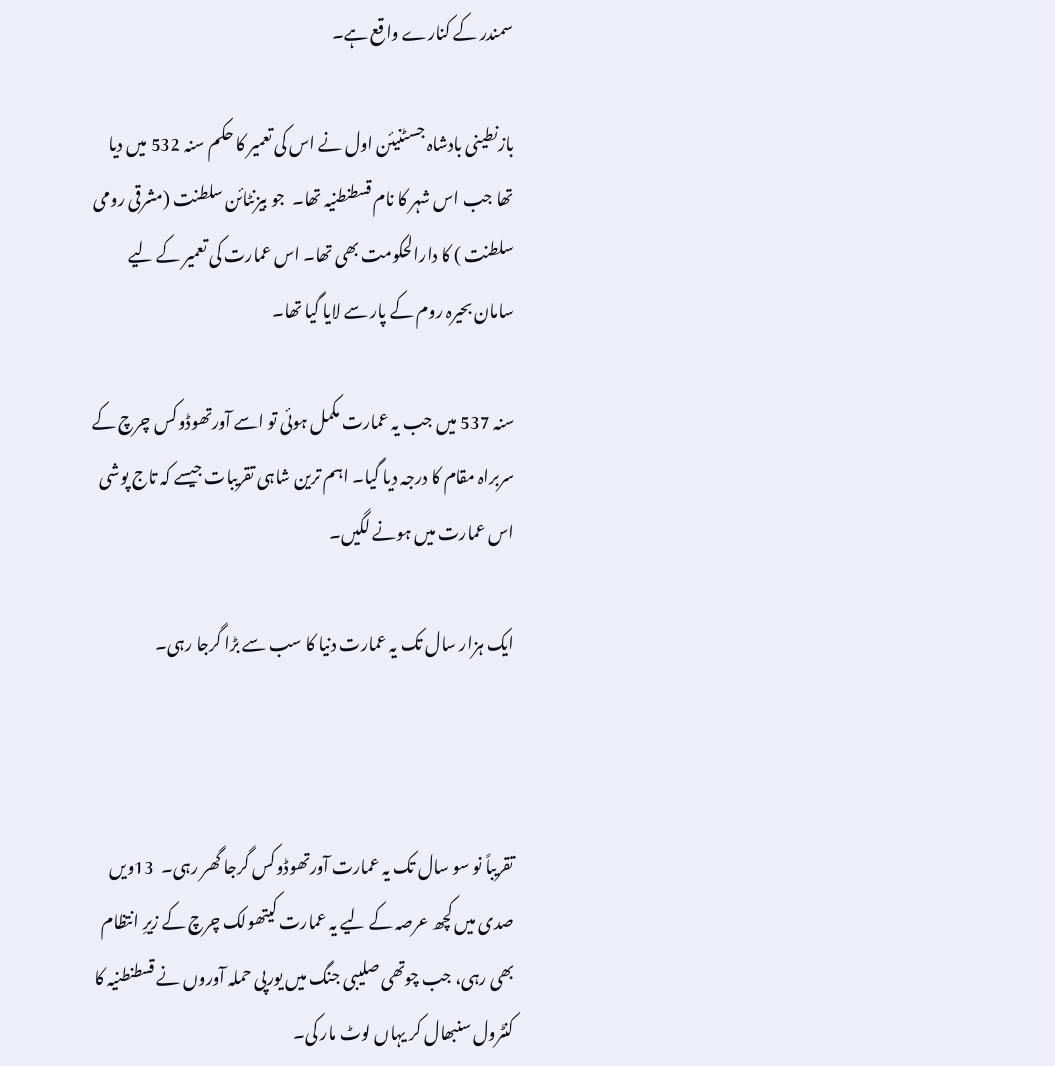سمندر کے کنارے واقع ہے۔

بازنطینی بادشاہ جسٹنیئن اول نے اس کی تعمیر کا حکم سنہ 532 میں دیا تھا جب اس شہر کا نام قسطنطنیہ تھا۔  جو بیزنٹائن سلطنت (مشرقی رومی سلطنت ) کا دارالحکومت بھی تھا۔ اس عمارت کی تعمیر کے لیے سامان بحیرہ روم کے پار سے لایا گیا تھا۔

سنہ 537 میں جب یہ عمارت مکمل ہوئی تو اسے آورتھوڈوکس چرچ کے سربراہ مقام کا درجہ دیا گیا۔ اہم ترین شاہی تقریبات جیسے کہ تاج پوشی اس عمارت میں ہونے لگیں۔

ایک ہزار سال تک یہ عمارت دنیا کا سب سے بڑا گرجا رہی۔



تقریباً نو سو سال تک یہ عمارت آورتھوڈوکس گرجا گھر رہی۔  13ویں صدی میں کچھ عرصہ کے لیے یہ عمارت کیتھولک چرچ کے زیرِ انتظام بھی رہی، جب چوتھی صلیبی جنگ میں یورپی حملہ آوروں نے قسطنطنیہ کا کنٹرول سنبھال کر یہاں لوٹ مار کی۔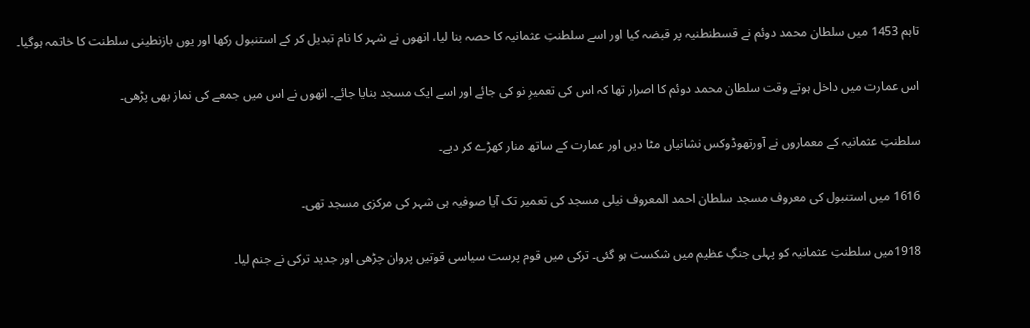تاہم 1453 میں سلطان محمد دوئم نے قسطنطنیہ پر قبضہ کیا اور اسے سلطنتِ عثمانیہ کا حصہ بنا لیا، انھوں نے شہر کا نام تبدیل کر کے استنبول رکھا اور یوں بازنطینی سلطنت کا خاتمہ ہوگیا۔

اس عمارت میں داخل ہوتے وقت سلطان محمد دوئم کا اصرار تھا کہ اس کی تعمیرِ نو کی جائے اور اسے ایک مسجد بنایا جائے۔ انھوں نے اس میں جمعے کی نماز بھی پڑھی۔

سلطنتِ عثمانیہ کے معماروں نے آورتھوڈوکس نشانیاں مٹا دیں اور عمارت کے ساتھ منار کھڑے کر دیے۔

1616 میں استنبول کی معروف مسجد سلطان احمد المعروف نیلی مسجد کی تعمیر تک آیا صوفیہ ہی شہر کی مرکزی مسجد تھی۔

1918میں سلطنتِ عثمانیہ کو پہلی جنگِ عظیم میں شکست ہو گئی۔ ترکی میں قوم پرست سیاسی قوتیں پروان چڑھی اور جدید ترکی نے جنم لیا۔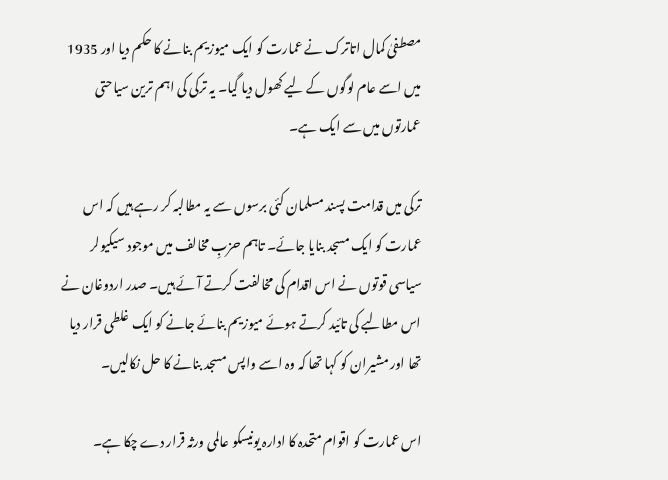مصطفیٰ کمال اتاترک نے عمارت کو ایک میوزیم بنانے کا حکم دیا اور 1935 میں اسے عام لوگوں کے لیے کھول دیا گیا۔ یہ ترکی کی اہم ترین سیاحتی عمارتوں میں سے ایک ہے۔

ترکی میں قدامت پسند مسلمان کئی برسوں سے یہ مطالبہ کر رہے ہیں کہ اس عمارت کو ایک مسجد بنایا جائے۔ تاہم حزبِ مخالف میں موجود سیکیولر سیاسی قوتوں نے اس اقدام کی مخالفت کرتے آئے ہیں۔ صدر اردوغان نے اس مطالبے کی تائید کرتے ہوئے میوزیم بنائے جانے کو ایک غلطی قرار دیا تھا اور مشیران کو کہا تھا کہ وہ اسے واپس مسجد بنانے کا حل نکالیں۔

اس عمارت کو اقوام متحدہ کا ادارہ یونیسکو عالمی ورثہ قرار دے چکا ہے۔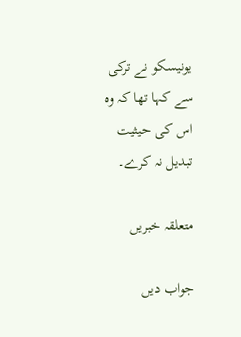یونیسکو نے ترکی سے کہا تھا کہ وہ اس کی حیثیت تبدیل نہ کرے۔

متعلقہ خبریں

جواب دیں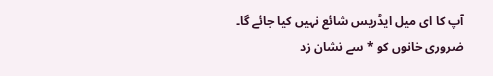آپ کا ای میل ایڈریس شائع نہیں کیا جائے گا۔ ضروری خانوں کو * سے نشان زد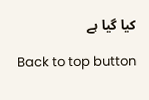کیا گیا ہے

Back to top button